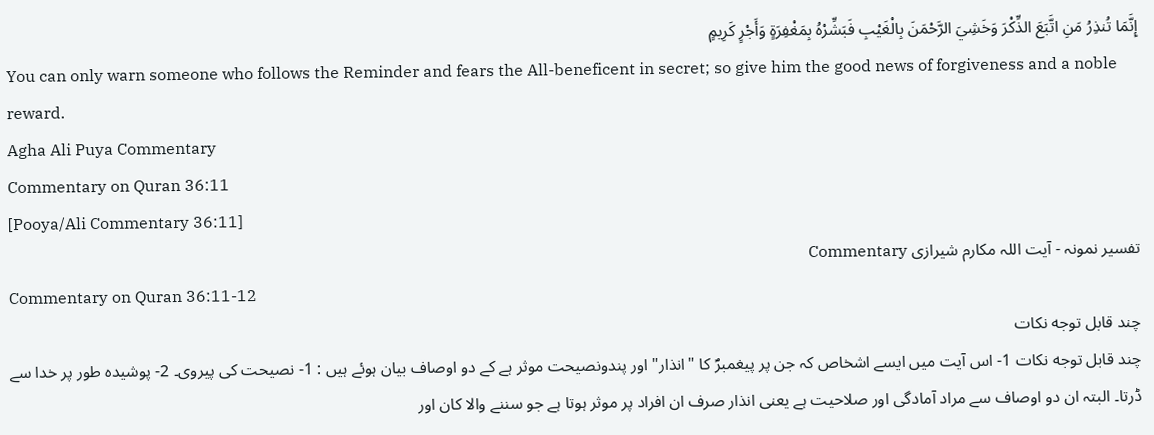إِنَّمَا تُنذِرُ مَنِ اتَّبَعَ الذِّكْرَ وَخَشِيَ الرَّحْمَنَ بِالْغَيْبِ فَبَشِّرْهُ بِمَغْفِرَةٍ وَأَجْرٍ كَرِيمٍ
You can only warn someone who follows the Reminder and fears the All-beneficent in secret; so give him the good news of forgiveness and a noble reward.
Agha Ali Puya Commentary
Commentary on Quran 36:11
[Pooya/Ali Commentary 36:11]
تفسیر نمونہ - آیت اللہ مکارم شیرازی Commentary
Commentary on Quran 36:11-12
چند قابل توجه نکات
چند قابل توجه نکات 1- اس آیت میں ایسے اشخاص کہ جن پر پیغمبرؐ کا "انذار" اور پندونصیحت موثر ہے کے دو اوصاف بیان ہوئے ہیں : 1- نصیحت کی پیروی۔ 2- پوشیدہ طور پر خدا سے ڈرتا۔ البتہ ان دو اوصاف سے مراد آمادگی اور صلاحیت ہے یعنی انذار صرف ان افراد پر موثر ہوتا ہے جو سننے والا کان اور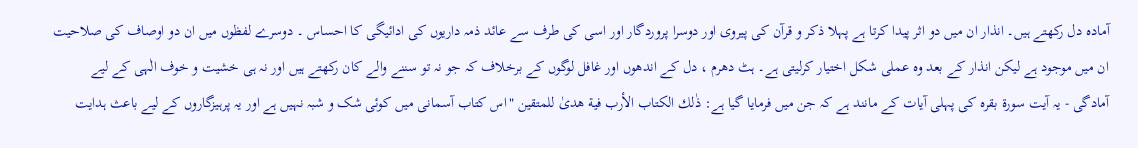آمادہ دل رکھتے ہیں۔ انذار ان میں دو اثر پیدا کرتا ہے پہلا ذکر و قرآن کی پیروی اور دوسرا پروردگار اور اسی کی طرف سے عائد ذمہ داریوں کی ادائیگی کا احساس ۔ دوسرے لفظوں میں ان دو اوصاف کی صلاحیت ان میں موجود ہے لیکن انذار کے بعد وہ عملی شکل اختیار کرلیتی ہے۔ ہٹ دھرم ، دل کے اندھوں اور غافل لوگوں کے برخلاف کہ جو نہ تو سننے والے کان رکھتے ہیں اور نہ ہی خشیت و خوف الٰہی کے لیے آمادگی - یہ آیت سورة بقرہ کی پہلی آیات کے مانند ہے کہ جن میں فرمایا گیا ہے: ذٰلك الكتاب الأرب فية ھدیٰ للمتقین "اس کتاب آسمانی میں کوئی شک و شبہ نہیں ہے اور یہ پرہیزگاروں کے لیے باعث ہدایت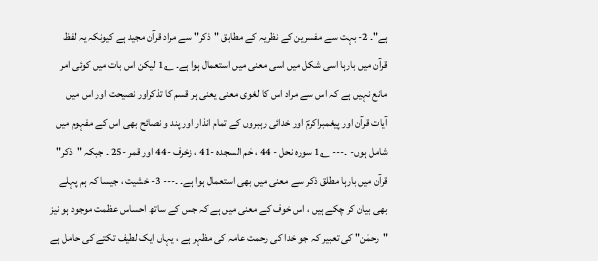ہے"۔ 2- بہت سے مفسرین کے نظریہ کے مطابق "ذکر" سے مراد قرآن مجید ہے کیونکہ یہ لفظ قرآن میں بارہا اسی شکل میں اسی معنی میں استعمال ہوا ہے۔ ؎1 لیکن اس بات میں کوئی امر مانع نہیں ہے کہ اس سے مراد اس کا لغوی معنی یعنی ہر قسم کا تذکراور نصیحت اور اس میں آیات قرآن اور پیغمبراکرمؐ اور خدائی رہبروں کے تمام انذار اور پند و نصائح بھی اس کے مفہوم میں شامل ہوں- ۔--- ؎1 سوره نحل - 44 ، حٰم السجدہ -41 ، زخرف -44 اور قمر -25 ۔ جبکہ "ذکر" قرآن میں بارہا مطلق ذکر سے معنی میں بھی استعمال ہوا ہے۔ ۔--- 3- خشیت ، جیسا کہ ہم پہلے بھی بیان کر چکے ہیں ، اس خوف کے معنی میں ہے کہ جس کے ساتھ احساس عظمت موجود ہو نیز "رحمٰن" کی تعبیر کہ جو خدا کی رحمت عامہ کی مظہر ہے ، یہاں ایک لطیف تکتے کی حامل ہے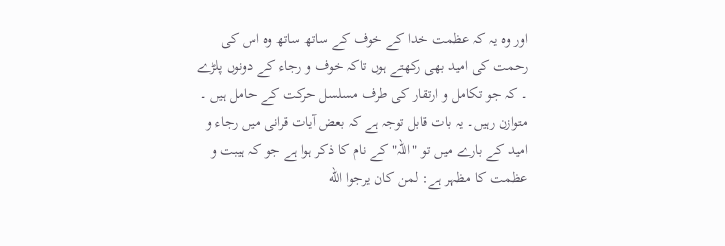اور وہ یہ کہ عظمت خدا کے خوف کے ساتھ ساتھ وہ اس کی رحمت کی امید بھی رکھتے ہوں تاکہ خوف و رجاء کے دونوں پلڑے ۔ کہ جو تکامل و ارتقار کی طرف مسلسل حرکت کے حامل ہیں ۔ متوازن رہیں۔ یہ بات قابل توجہ ہے کہ بعض آیات قرانی میں رجاء و امید کے بارے میں تو "اللہ" کے نام کا ذکر ہوا ہے جو کہ ہیبت و عظمت کا مظہر ہے: لمن كان يرجوا الله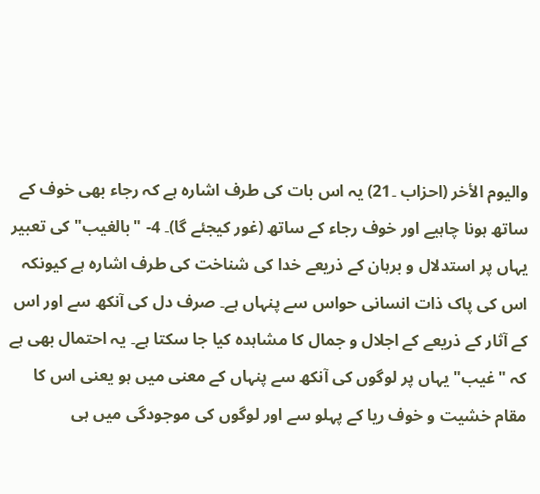واليوم الأخر (احزاب ۔21) یہ اس بات کی طرف اشارہ ہے کہ رجاء بھی خوف کے ساتھ ہونا چاہیے اور خوف رجاء کے ساتھ (غور کیجئے گا)۔ 4- "بالغیب" کی تعبیر یہاں پر استدلال و برہان کے ذریعے خدا کی شناخت کی طرف اشارہ ہے کیونکہ اس کی پاک ذات انسانی حواس سے پنہاں ہے۔ صرف دل کی آنکھ سے اور اس کے آثار کے ذریعے کے اجلال و جمال کا مشاہدہ کیا جا سکتا ہے۔ یہ احتمال بھی ہے کہ "غیب" یہاں پر لوگوں کی آنکھ سے پنہاں کے معنی میں ہو یعنی اس کا مقام خشیت و خوف ریا کے پہلو سے اور لوگوں کی موجودگی میں ہی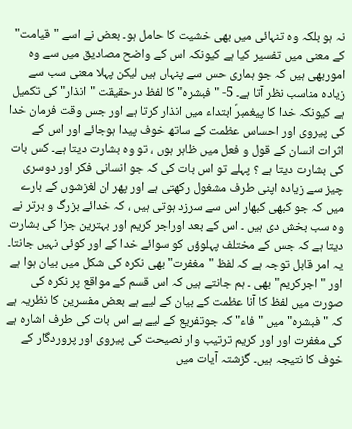نہ ہو بلکہ وہ تنہائی میں بھی خشیت کا حامل ہو۔ بعض نے اسے "قیامت" کے معنی میں تفسیر کیا ہے کیونکہ اس کے واضح مصادیق میں سے وہ اموربھی ہیں کہ جو ہماری حس سے پنہاں ہیں لیکن پہلا معنی سب سے زیادہ مناسب نظر آتا ہے۔ 5- "فبشره" کا لفظ درحقیقت "انذار" کی تکمیل ہے کیونکہ خدا کا پیغمبرؐ ابتداء میں انذار کرتا ہے اور جس وقت فرمان خدا کی پیروی اور احساس عظمت کے ساتھ خوف پیدا ہوجائے اور اس کے اثرات انسان کے قول و فعل میں ظاہر ہوں ، تو وہ بشارت دیتا ہے۔ کس بات کی بشارت دیتا ہے ؟ پہلے تو اس بات کی کہ جو انسانی فکر اور دوسری چیز سے زیادہ اپنی طرف مشغول رکھتی ہے اور پھر ان لغزشوں کے بارے میں کہ جو کبھی کبھار اس سے سرزد ہوتی ہیں ، کہ خدائے بزرگ و برتر نے وہ سب بخش دی ہیں ۔ اس کے بعد اوراجر کریم اور بہترین جزا کی بشارت دیتا ہے کہ جس کے مختلف پہلوؤں کو سوائے خدا کے اور کوئی نہیں جانتا۔ یہ امر قابل توجہ ہے کہ لفظ "مغفرت" بھی نکرہ کی شکل میں بیان ہوا ہے اور "اجرکریم" بھی ۔ ہم جانتے ہیں کہ اس قسم کے مواقع پر نکرہ کی صورت میں لفظ کا آنا عظمت کے بیان کے لیے ہے بعض مفسرین کا نظریہ ہے کہ "فبشره" میں "فاء" کہ جوتفریع کے لیے ہے اس بات کی طرف اشارہ ہے کی مغفرت اور اور کریم ترتیب وار نصیحت کی پیروی اور پروردگار کے خوف کا نتیجہ ہیں۔ گزشتہ آیات میں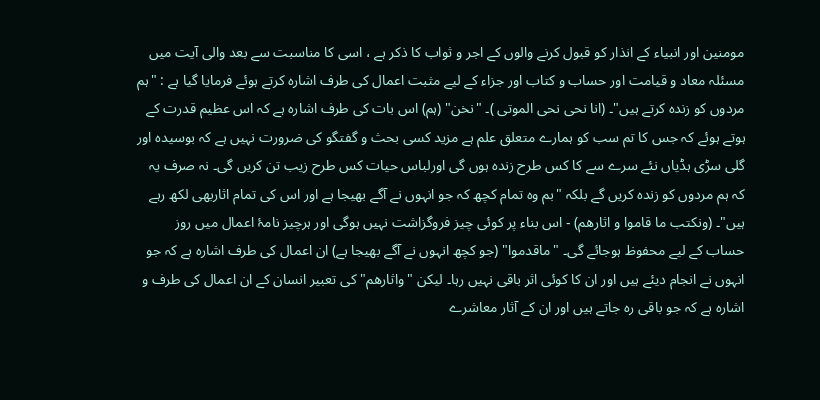مومنین اور انبیاء کے انذار کو قبول کرنے والوں کے اجر و ثواب کا ذکر ہے ، اسی کا مناسبت سے بعد والی آیت میں مسئلہ معاد و قیامت اور حساب و کتاب اور جزاء کے لیے مثبت اعمال کی طرف اشارہ کرتے ہوئے فرمایا گیا ہے : "ہم مردوں کو زندہ کرتے ہیں"۔ (انا نحی نحی الموتی )۔ "نخن" (ہم) اس بات کی طرف اشارہ ہے کہ اس عظیم قدرت کے ہوتے ہوئے کہ جس کا تم سب کو ہمارے متعلق علم ہے مزید کسی بحث و گفتگو کی ضرورت نہیں ہے کہ بوسیدہ اور گلی سڑی ہڈیاں نئے سرے سے کا کس طرح زندہ ہوں گی اورلباس حیات کس طرح زیب تن کریں گی۔ نہ صرف یہ کہ ہم مردوں کو زندہ کریں گے بلکہ "بم وه تمام کچھ کہ جو انہوں نے آگے بھیجا ہے اور اس کی تمام اثاربھی لکھ رہے ہیں"۔ (ونکتب ما قاموا و اثارهم) - اس بناء پر کوئی چیز فروگزاشت نہیں ہوگی اور ہرچیز نامۂ اعمال میں روز حساب کے لیے محفوظ ہوجائے گی۔ "ماقدموا" (جو کچھ انہوں نے آگے بھیجا ہے) ان اعمال کی طرف اشارہ ہے کہ جو انہوں نے انجام دیئے ہیں اور ان کا کوئی اثر باقی نہیں رہا۔ لیکن "واثارهم" کی تعبیر انسان کے ان اعمال کی طرف و اشارہ ہے کہ جو باقی رہ جاتے ہیں اور ان کے آثار معاشرے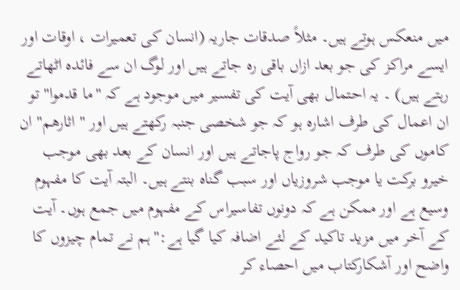میں منعکس ہوتے ہیں۔ مثلاً صدقات جاریہ (انسان کی تعمیرات ، اوقات اور ایسے مراکز کی جو بعد ازاں باقی رہ جاتے ہیں اور لوگ ان سے فائدہ اٹھاتے رہتے ہیں) ۔ یہ احتمال بھی آیت کی تفسیر میں موجود ہے کہ "ما قدموا" تو ان اعمال کی طرف اشارہ ہو کہ جو شخصی جنبہ رکھتے ہیں اور "اثارهم" ان کاموں کی طرف کہ جو رواج پاجاتے ہیں اور انسان کے بعد بھی موجب خیرو برکت یا موجب شروزیاں اور سبب گناہ بنتے ہیں۔ البتہ آیت کا مفہوم وسیع ہے اور ممکن ہے کہ دونوں تفاسیراس کے مفہوم میں جمع ہوں۔ آیت کے آخر میں مزید تاکید کے لئے اضافہ کیا گیا ہے:" ہم نے تمام چیزوں کا واضح اور آشکارکتاب میں احصاء کر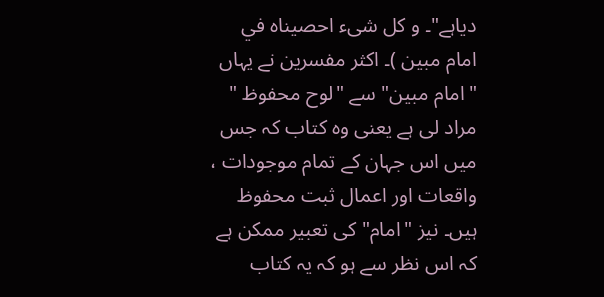دیاہے"۔ و کل شیء احصيناه في امام مبین )۔ اکثر مفسرین نے یہاں "امام مبین" سے "لوح محفوظ " مراد لی ہے یعنی وہ کتاب کہ جس میں اس جہان کے تمام موجودات ، واقعات اور اعمال ثبت محفوظ ہیں۔ نیز "امام" کی تعبیر ممکن ہے کہ اس نظر سے ہو کہ یہ کتاب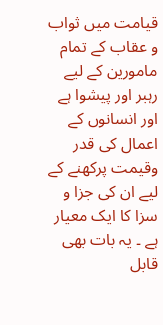قیامت میں ثواب و عقاب کے تمام مامورین کے لیے رہبر اور پیشوا ہے اور انسانوں کے اعمال کی قدر وقیمت پرکھنے کے لیے ان کی جزا و سزا کا ایک معیار ہے ۔ یہ بات بھی قابل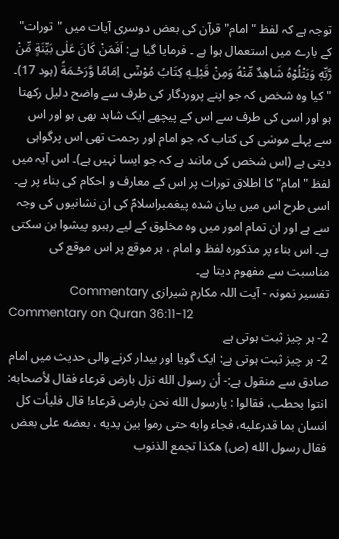توجہ ہے کہ لفظ "امام" قرآن کی بعض دوسری آیات میں "تورات" کے بارے میں استعمال ہوا ہے ۔ فرمایا گیا ہے: اَفَمَنْ كَانَ عَلٰى بَيِّنَةٍ مِّنْ رَّبِّهٖ وَيَتْلُوْهُ شَاهِدٌ مِّنْهُ وَمِنْ قَبْلِـهٖ كِتَابُ مُوْسٰٓى اِمَامًا وَّرَحْـمَةً (ہود 17)۔ " کیا وہ شخص کہ جو اپنے پروردگار کی طرف سے واضح دلیل رکھتا ہو اور اسی کی طرف سے اس کے پیچھے ایک شاہد بھی ہو اور اس سے پہلے موسٰی کی کتاب کہ جو امام اور رحمت تھی اس پرگواہی دیتی ہے (اس شخص کی مانند ہے کہ جو ایسا نہیں ہے)۔ اس آیہ میں لفظ "امام" کا اطلاق تورات پر اس کے معارف و احکام کی بناء پر ہے۔ اسی طرح اس میں بیان شده پیغمبراسلامؐ کی ان نشانیوں کی وجہ سے ہے اور ان تمام امور میں وہ مخلوق کے لیے رہبرو پیشوا بن سکتی ہے۔ اس بناء پر مذکورہ لفظ و امام ، ہر موقع پر اس موقع کی مناسبت سے مفهوم دیتا ہے۔
تفسیر نمونہ - آیت اللہ مکارم شیرازی Commentary
Commentary on Quran 36:11-12
2- ہر چیز ثبت ہوتی ہے
2- ہر چیز ثبت ہوتی ہے: ایک گویا اور بیدار کرنے والی حدیث میں امام صادق سے منقول ہے:- أن رسول الله نزل بارض قرعاء فقال لأصحابه: انتوا بحطب، فقالوا : يارسول الله نحن بارض قرعاء! قال فليأت كل انسان بما قدرعليه، فجاء وابه حتی رموا بین یدیه ، بعضه على بعض فقال رسول الله (ص) هكذا تجمع الذنوب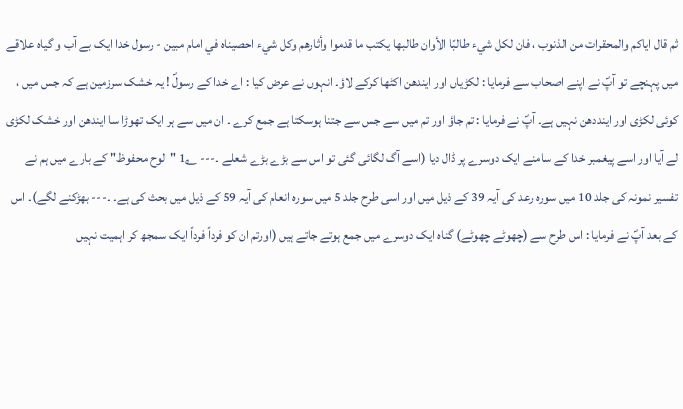ثم قال اياكم والمحقرات من الذنوب ، فان لكل شيء طالبًا الأوان طالبھا يكتب ما قدموا وأثارهم وكل شيء احصيناه في امام مبین - رسول خدا ایک بے آب و گیاہ علاقے میں پہنچے تو آپؐ نے اپنے اصحاب سے فرمایا : لکڑیاں اور ایندھن اکٹھا کرکے لاؤ۔ انہوں نے عرض کیا : اے خدا کے رسولؐ ! یہ خشک سرزمین ہے کہ جس میں ، کوئی لکڑی اور اینددھن نہیں ہے۔ آپؐ نے فرمایا : تم جاؤ اور تم میں سے جس سے جتنا ہوسکتا ہے جمع کرے ۔ ان میں سے ہر ایک تھوڑا سا ایندھن اور خشک لکڑی لے آیا اور اسے پیغمبر خدا کے سامنے ایک دوسرے پر ڈال دیا (اسے آگ لگائی گئی تو اس سے بڑے بڑے شعلے ۔--- ؎1 "لوح محفوظ" کے بارے میں ہم نے تفسیر نمونہ کی جلد 10 میں سورہ رعد کی آیہ 39 کے ذیل میں اور اسی طرح جلد 5 میں سوره انعام کی آیہ 59 کے ذیل میں بحث کی ہے۔ ۔--- بھڑکنے لگے)۔ اس کے بعد آپؐ نے فرمایا : اس طرح سے (چھوٹے چھوٹے) گناہ ایک دوسرے میں جمع ہوتے جاتے ہیں (اورتم ان کو فرداً فرداً ایک سمجھ کر اہمیت نہیں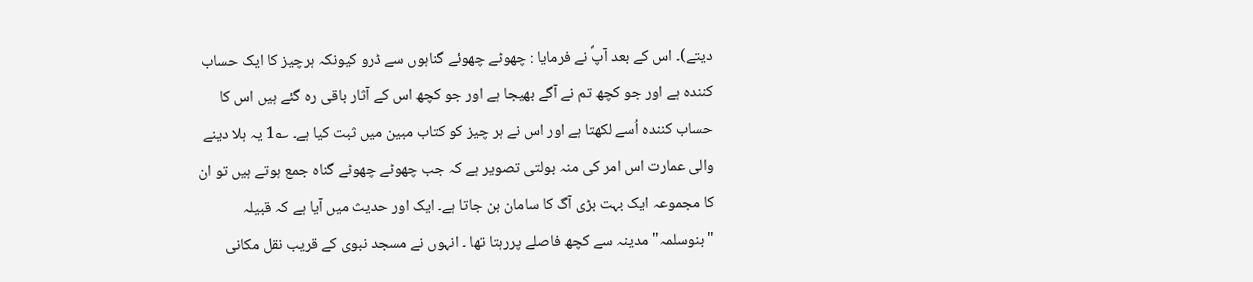دیتے)۔ اس کے بعد آپؐ نے فرمایا : چھوٹے چھوئے گناہوں سے ڈرو کیونکہ ہرچیز کا ایک حساب کنندہ ہے اور جو کچھ تم نے آگے بھیجا ہے اور جو کچھ اس کے آثار باقی رہ گئے ہیں اس کا حساب کنندہ اُسے لکھتا ہے اور اس نے ہر چیز کو کتاب مبین میں ثبت کیا ہے۔ ؎1 یہ ہلا دینے والی عمارت اس امر کی منہ بولتی تصویر ہے کہ جب چھوٹے چھوٹے گناہ جمع ہوتے ہیں تو ان کا مجموعہ ایک بہت بڑی آگ کا سامان بن جاتا ہے۔ ایک اور حدیث میں آیا ہے کہ قبیلہ "بنوسلمہ" مدینہ سے کچھ فاصلے پررہتا تھا ۔ انہوں نے مسجد نبوی کے قریب نقل مکانی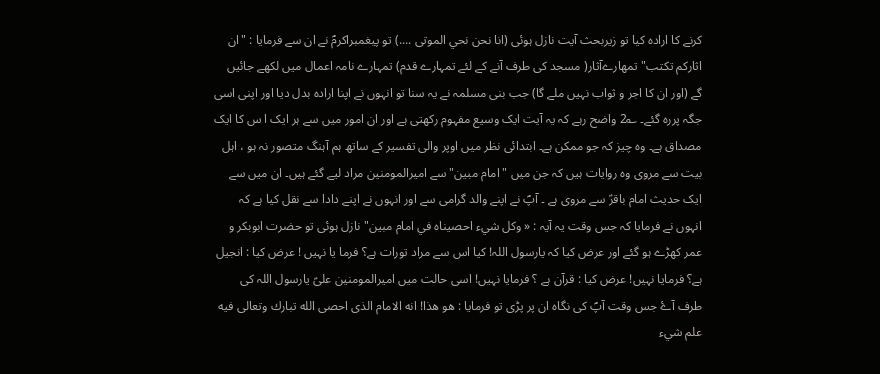کرنے کا ارادہ کیا تو زیربحث آیت نازل ہوئی (انا نحن نحي الموتى ....) تو پیغمبراکرمؐ نے ان سے فرمایا : "ان اثاركم تكتب" تمهارےآثار( مسجد کی طرف آنے کے لئے تمہارے قدم) تمہارے نامہ اعمال میں لکھے جائیں گے (اور ان کا اجر و ثواب نہیں ملے گا) جب بنی مسلمہ نے یہ سنا تو انہوں نے اپنا ارادہ بدل دیا اور اپنی اسی جگہ پررہ گئے۔ ؎2 واضح رہے کہ یہ آیت ایک وسیع مفہوم رکھتی ہے اور ان امور میں سے ہر ایک ا س کا ایک مصداق ہے۔ وہ چیز کہ جو ممکن ہے۔ ابتدائی نظر میں اوپر والی تفسیر کے ساتھ ہم آہنگ متصور نہ ہو ، اہل بیت سے مروی وہ روایات ہیں کہ جن میں "امام مبین" سے امیرالمومنین مراد لیے گئے ہیں۔ ان میں سے ایک حدیث امام باقرؑ سے مروی ہے ۔ آپؐ نے اپنے والد گرامی سے اور انہوں نے اپنے دادا سے نقل کیا ہے کہ انہوں نے فرمایا کہ جس وقت یہ آیہ : « وكل شيء احصيناه في امام مبین" نازل ہوئی تو حضرت ابوبکر و عمر کھڑے ہو گئے اور عرض کیا کہ یارسول اللہ! کیا اس سے مراد تورات ہے؟ فرما یا نہیں ! عرض کیا : انجیل ہے؟ فرمایا نہیں! عرض کیا : قرآن ہے ؟ فرمایا نہیں! اسی حالت میں امیرالمومنین علیؑ یارسول اللہ کی طرف آۓ جس وقت آپؐ کی نگاہ ان پر پڑی تو فرمایا : هو هذا! انه الامام الذی احصی الله تبارك وتعالى فيه علم شيء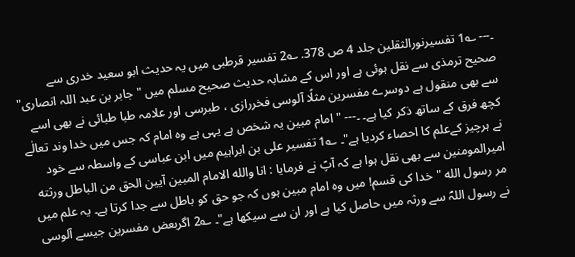۔--- ؎1 تفسیرنورالثقلين جلد 4 ص 378. ؎2 تفسیر قرطبی میں یہ حدیث ابو سعید خدری سے صحیح ترمذی سے نقل ہوئی ہے اور اس کے مشابہ حدیث صحیح مسلم میں "جابر بن عبد اللہ انصاری" سے بھی منقول ہے دوسرے مفسرین مثلًا آلوسی فخررازی ، طبرسی اور علامہ طبا طبائی نے بھی اسے کچھ فرق کے ساتھ ذکر کیا ہے۔ ۔--- "امام مبین یہ شخص ہے یہی ہے وہ امام کہ جس میں خدا وند تعالٰے نے ہرچیز کےعلم کا احصاء کردیا ہے"۔ ؎1 تفسیر علی بن ابراہیم میں ابن عباسی کے واسطہ سے خود امیرالمومنین سے بھی نقل ہوا ہے کہ آپؑ نے فرمایا : انا والله الامام المبین آیین الحق من الباطل ورثته مر رسول الله "خدا کی قسم! میں وہ امام مبین ہوں کہ جو حق کو باطل سے جدا کرتا ہے۔ یہ علم میں نے رسول اللہؐ سے ورثہ میں حاصل کیا ہے اور ان سے سیکھا ہے"۔ ؎2 اگربعض مفسرین جیسے آلوسی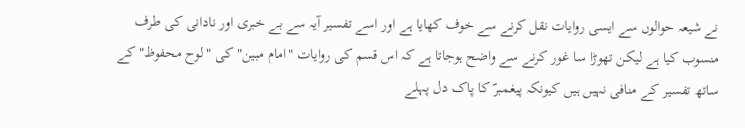نے شیعہ حوالوں سے ایسی روایات نقل کرنے سے خوف کھایا ہے اور اسے تفسیر آیہ سے بے خبری اور نادانی کی طرف منسوب کیا ہے لیکن تھوڑا سا غور کرنے سے واضح ہوجاتا ہے کہ اس قسم کی روایات "امام مبین" کی "لوح محفوظ" کے ساتھ تفسیر کے منافی نہیں ہیں کیونکہ پیغمبرؐ کا پاک دل پہلے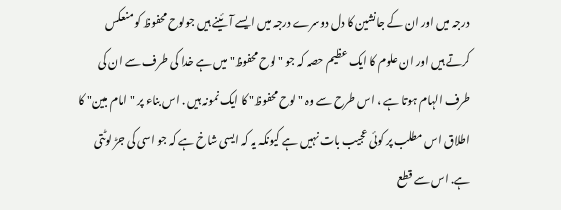درجہ میں اور ان کے جانشین کا دل دوسرے درجہ میں ایسے آئینے ہیں جولوح محفوظ کو منعکس کرتے ہیں اور ان علوم کا ایک عظیم حصہ کہ جو "لوح محفوظ" میں ہے خدا کی طرف سے ان کی طرف الہام ہوتا ہے ، اس طرح سے وہ "لوح محفوظ" کا ایک نمونہ ہیں . اس بناء پر "امام مبین" کا اطلاق اس مطلب پر کوئی عجیب بات نہیں ہے کیونکہ یہ کہ ایسی شاخ ہے کہ جو اسی کی جڑ لوٹتی ہے. اس سے قطع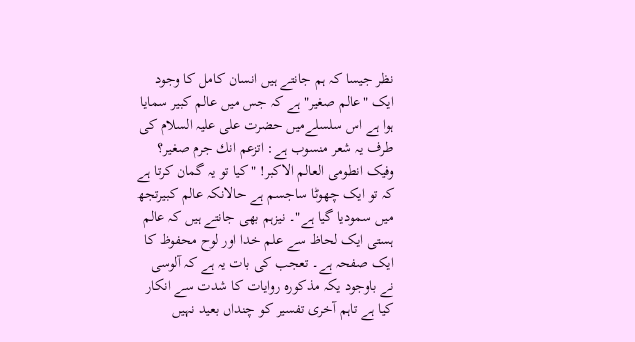نظر جیسا کہ ہم جانتے ہیں انسان کامل کا وجود ایک "عالم صغیر" ہے کہ جس میں عالم کبیر سمایا ہوا ہے اس سلسلےمیں حضرت علی علیہ السلام کی طرف یہ شعر منسوب ہے: اتزعم انك جرم صغير؟ وفیک انطومی العالم الاكبر! "کیا تو یہ گمان کرتا ہے کہ تو ایک چھوٹا ساجسم ہے حالانکہ عالم کبیرتجھ میں سمودیا گیا ہے"۔ نیزہم بھی جانتے ہیں کہ عالم ہستی ایک لحاظ سے علم خدا اور لوح محفوظ کا ایک صفحہ ہے۔ تعجب کی بات یہ ہے کہ آلوسی نے باوجود یکہ مذکورہ روایات کا شدت سے انکار کیا ہے تاہم آخری تفسیر کو چنداں بعید نہیں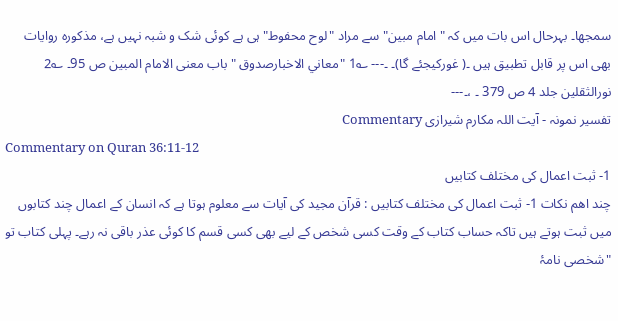سمجھا۔ بہرحال اس بات میں کہ "امام مبین" سے مراد "لوح محفوط" ہی ہے کوئی شک و شبہ نہیں ہے، مذکورہ روایات بھی اس پر قابل تطبیق ہیں ۔( غورکیجئے گا)۔ ۔--- ؎1 "معاني الاخبارصدوق " باب معنی الامام المبین ص 95۔ ؎2 نورالثقلين جلد 4 ص 379 ۔ ،۔---
تفسیر نمونہ - آیت اللہ مکارم شیرازی Commentary
Commentary on Quran 36:11-12
1- ثبت اعمال کی مختلف کتابیں
چند اهم نکات 1- ثبت اعمال کی مختلف کتابیں : قرآن مجید کی آیات سے معلوم ہوتا ہے کہ انسان کے اعمال چند کتابوں میں ثبت ہوتے ہیں تاکہ حساب کتاب کے وقت کسی شخص کے لیے بھی کسی قسم کا کوئی عذر باقی نہ رہے۔ پہلی کتاب تو "شخصی نامۂ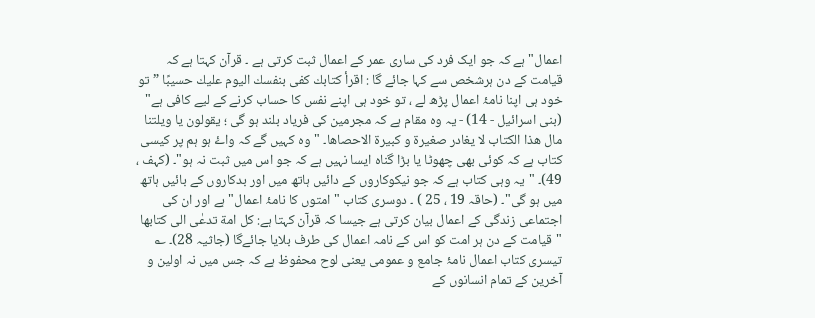اعمال" ہے کہ جو ایک فرد کی ساری عمر کے اعمال ثبت کرتی ہے ۔ قرآن کہتا ہے کہ قیامت کے دن ہرشخص سے کہا جائے گا : اقرأ كتابك كفى بنفسك اليوم عليك حسيبًا ”تو خود ہی اپنا نامۂ اعمال پڑھ لے ، تو خود ہی اپنے نفس کا حساب کرنے کے لیے کافی ہے" (بنی اسرائیل - 14) - یہ وہ مقام ہے کہ مجرمین کی فریاد بلند ہو گی ؛ يقولون يا ويلتنا مال هذا الكتاب لا يغادر صغيرة و كبيرة الاحصاها۔ "وہ کہیں گے کہ واۓ ہو ہم پر کیسی کتاب ہے کہ کوئی بھی چھوٹا یا بڑا گناہ ایسا نہیں ہے کہ جو اس میں ثبت نہ ہو"۔ (کہف ، 49)۔ "یہ وہی کتاب ہے کہ جو نیکوکاروں کے دائیں ہاتھ میں اور بدکاروں کے بائیں ہاتھ میں ہو گی"۔ (حاقہ 19 ، 25 ) ۔ دوسری کتاب "امتوں کا نامۂ اعمال" ہے اور ان کی اجتماعی زندگی کے اعمال بیان کرتی ہے جیسا کہ قرآن کہتا ہے: كل امة تدعٰى الى كتابها "قیامت کے دن ہر امت کو اس کے نامہ اعمال کی طرف بلایا جائےگا (جاثیہ 28)۔ ؎ تیسری کتاب اعمال نامۂ جامع و عمومی یعنی لوح محفوظ ہے کہ جس میں نہ اولین و آخرین کے تمام انسانوں کے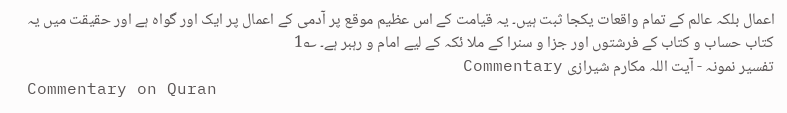اعمال بلکہ عالم کے تمام واقعات یکجا ثبت ہیں۔ یہ قیامت کے اس عظیم موقع پر آدمی کے اعمال پر ایک اور گواہ ہے اور حقیقت میں یہ کتاب حساب و کتاب کے فرشتوں اور جزا و سنرا کے ملا ئکہ کے لیے امام و رہبر ہے۔ ؎1
تفسیر نمونہ - آیت اللہ مکارم شیرازی Commentary
Commentary on Quran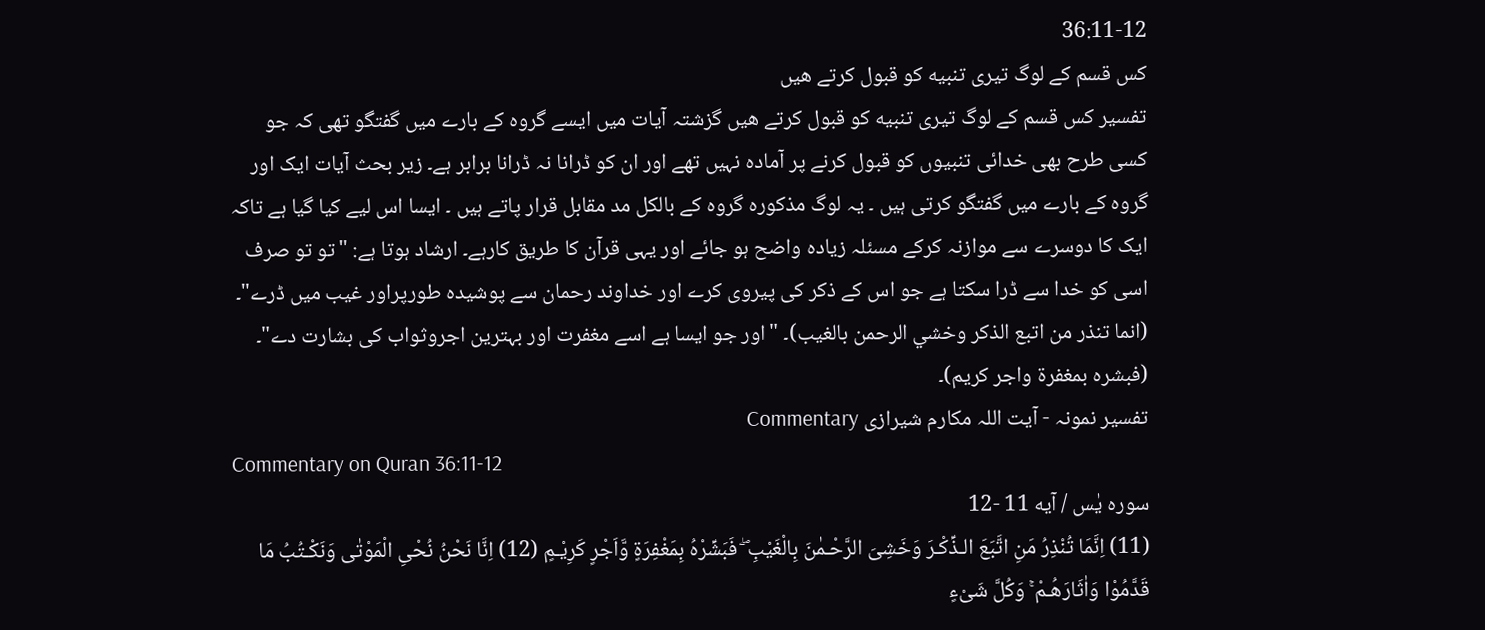36:11-12
کس قسم کے لوگ تیری تنبیه کو قبول کرتے هیں
تفسیر کس قسم کے لوگ تیری تنبیه کو قبول کرتے هیں گزشتہ آیات میں ایسے گروہ کے بارے میں گفتگو تھی کہ جو کسی طرح بھی خدائی تنبیوں کو قبول کرنے پر آمادہ نہیں تھے اور ان کو ڈرانا نہ ڈرانا برابر ہے۔ زیر بحث آیات ایک اور گروہ کے بارے میں گفتگو کرتی ہیں ۔ یہ لوگ مذکورہ گروہ کے بالکل مد مقابل قرار پاتے ہیں ۔ ایسا اس لیے کیا گیا ہے تاکہ ایک کا دوسرے سے موازنہ کرکے مسئلہ زیادہ واضح ہو جائے اور یہی قرآن کا طریق کارہے۔ ارشاد ہوتا ہے: "تو تو صرف اسی کو خدا سے ڈرا سکتا ہے جو اس کے ذکر کی پیروی کرے اور خداوند رحمان سے پوشیدہ طورپراور غیب میں ڈرے"۔ (انما تنذر من اتبع الذکر وخشي الرحمن بالغیب)۔ "اور جو ایسا ہے اسے مغفرت اور بہترین اجروثواب کی بشارت دے"۔ (فبشره بمغفرة واجر كريم)۔
تفسیر نمونہ - آیت اللہ مکارم شیرازی Commentary
Commentary on Quran 36:11-12
سورہ یٰس / آیه 11 -12
(11) اِنَّمَا تُنْذِرُ مَنِ اتَّبَعَ الـذِّكْـرَ وَخَشِىَ الرَّحْـمٰنَ بِالْغَيْبِ ۖ فَبَشِّرْهُ بِمَغْفِرَةٍ وَّاَجْرٍ كَرِيْـمٍ (12) اِنَّا نَحْنُ نُحْىِ الْمَوْتٰى وَنَكْـتُبُ مَا قَدَّمُوْا وَاٰثَارَهُـمْ ۚ وَكُلَّ شَىْءٍ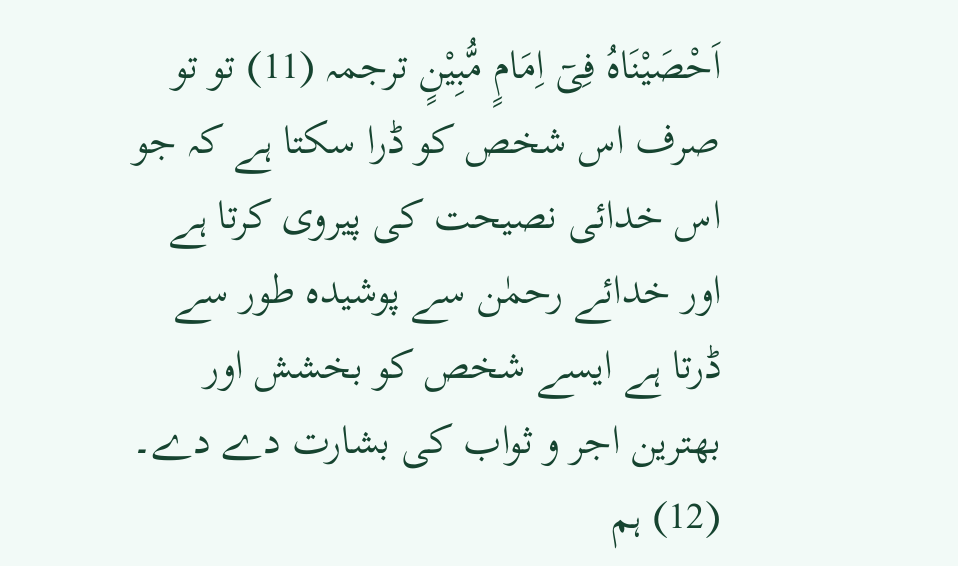اَحْصَيْنَاهُ فِىٓ اِمَامٍ مُّبِيْنٍ ترجمہ (11) تو تو صرف اس شخص کو ڈرا سکتا ہے کہ جو اس خدائی نصیحت کی پیروی کرتا ہے اور خدائے رحمٰن سے پوشیدہ طور سے ڈرتا ہے ایسے شخص کو بخشش اور بهترین اجر و ثواب کی بشارت دے دے۔ (12) ہم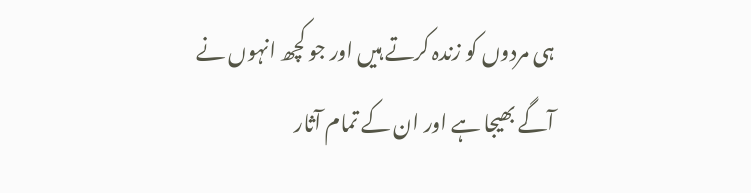ہی مردوں کو زندہ کرتے ہیں اور جو کچھ انہوں نے آگے بھیجا ہے اور ان کے تمام آثار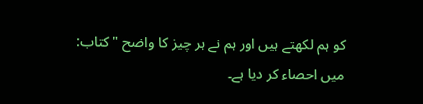کو ہم لکھتے ہیں اور ہم نے ہر چیز کا واضح "کتاب: میں احصاء کر دیا ہے۔